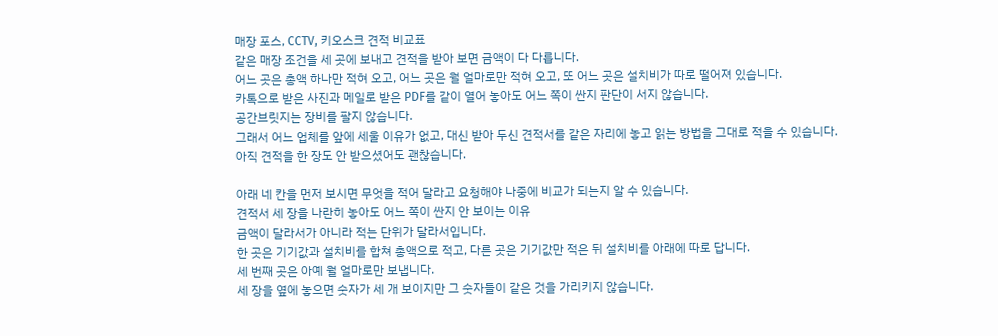매장 포스, CCTV, 키오스크 견적 비교표
같은 매장 조건을 세 곳에 보내고 견적을 받아 보면 금액이 다 다릅니다.
어느 곳은 총액 하나만 적혀 오고, 어느 곳은 월 얼마로만 적혀 오고, 또 어느 곳은 설치비가 따로 떨어져 있습니다.
카톡으로 받은 사진과 메일로 받은 PDF를 같이 열어 놓아도 어느 쪽이 싼지 판단이 서지 않습니다.
공간브릿지는 장비를 팔지 않습니다.
그래서 어느 업체를 앞에 세울 이유가 없고, 대신 받아 두신 견적서를 같은 자리에 놓고 읽는 방법을 그대로 적을 수 있습니다.
아직 견적을 한 장도 안 받으셨어도 괜찮습니다.

아래 네 칸을 먼저 보시면 무엇을 적어 달라고 요청해야 나중에 비교가 되는지 알 수 있습니다.
견적서 세 장을 나란히 놓아도 어느 쪽이 싼지 안 보이는 이유
금액이 달라서가 아니라 적는 단위가 달라서입니다.
한 곳은 기기값과 설치비를 합쳐 총액으로 적고, 다른 곳은 기기값만 적은 뒤 설치비를 아래에 따로 답니다.
세 번째 곳은 아예 월 얼마로만 보냅니다.
세 장을 옆에 놓으면 숫자가 세 개 보이지만 그 숫자들이 같은 것을 가리키지 않습니다.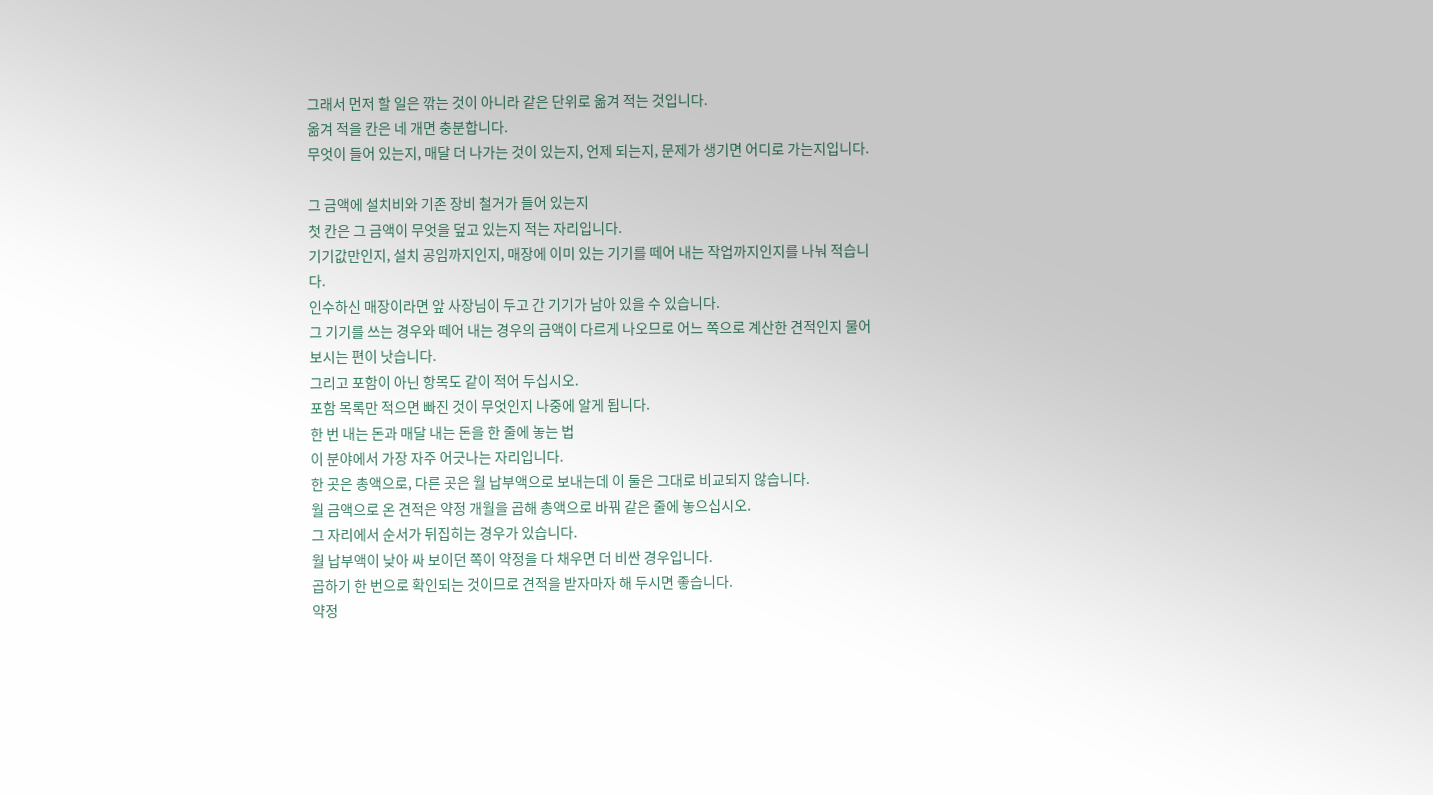그래서 먼저 할 일은 깎는 것이 아니라 같은 단위로 옮겨 적는 것입니다.
옮겨 적을 칸은 네 개면 충분합니다.
무엇이 들어 있는지, 매달 더 나가는 것이 있는지, 언제 되는지, 문제가 생기면 어디로 가는지입니다.

그 금액에 설치비와 기존 장비 철거가 들어 있는지
첫 칸은 그 금액이 무엇을 덮고 있는지 적는 자리입니다.
기기값만인지, 설치 공임까지인지, 매장에 이미 있는 기기를 떼어 내는 작업까지인지를 나눠 적습니다.
인수하신 매장이라면 앞 사장님이 두고 간 기기가 남아 있을 수 있습니다.
그 기기를 쓰는 경우와 떼어 내는 경우의 금액이 다르게 나오므로 어느 쪽으로 계산한 견적인지 물어보시는 편이 낫습니다.
그리고 포함이 아닌 항목도 같이 적어 두십시오.
포함 목록만 적으면 빠진 것이 무엇인지 나중에 알게 됩니다.
한 번 내는 돈과 매달 내는 돈을 한 줄에 놓는 법
이 분야에서 가장 자주 어긋나는 자리입니다.
한 곳은 총액으로, 다른 곳은 월 납부액으로 보내는데 이 둘은 그대로 비교되지 않습니다.
월 금액으로 온 견적은 약정 개월을 곱해 총액으로 바꿔 같은 줄에 놓으십시오.
그 자리에서 순서가 뒤집히는 경우가 있습니다.
월 납부액이 낮아 싸 보이던 쪽이 약정을 다 채우면 더 비싼 경우입니다.
곱하기 한 번으로 확인되는 것이므로 견적을 받자마자 해 두시면 좋습니다.
약정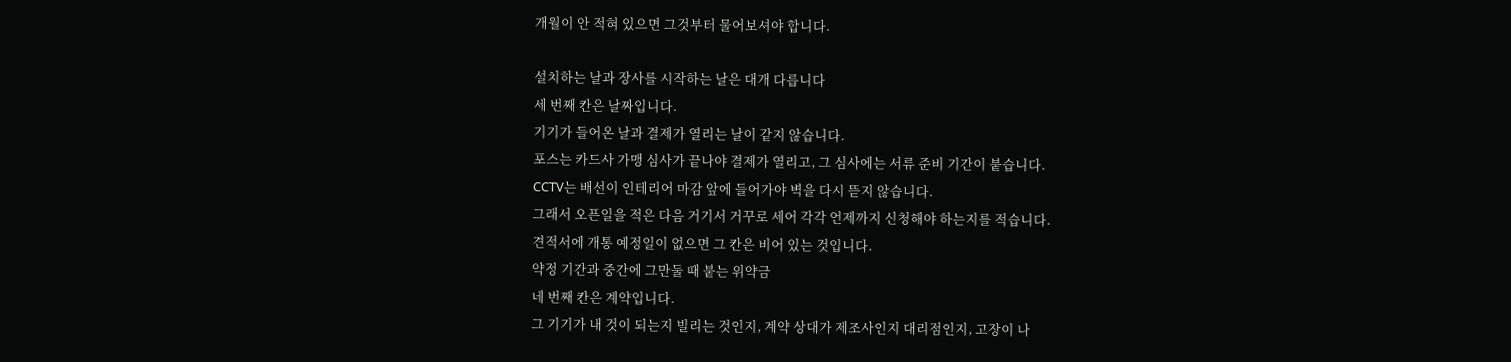개월이 안 적혀 있으면 그것부터 물어보셔야 합니다.

설치하는 날과 장사를 시작하는 날은 대개 다릅니다
세 번째 칸은 날짜입니다.
기기가 들어온 날과 결제가 열리는 날이 같지 않습니다.
포스는 카드사 가맹 심사가 끝나야 결제가 열리고, 그 심사에는 서류 준비 기간이 붙습니다.
CCTV는 배선이 인테리어 마감 앞에 들어가야 벽을 다시 뜯지 않습니다.
그래서 오픈일을 적은 다음 거기서 거꾸로 세어 각각 언제까지 신청해야 하는지를 적습니다.
견적서에 개통 예정일이 없으면 그 칸은 비어 있는 것입니다.
약정 기간과 중간에 그만둘 때 붙는 위약금
네 번째 칸은 계약입니다.
그 기기가 내 것이 되는지 빌리는 것인지, 계약 상대가 제조사인지 대리점인지, 고장이 나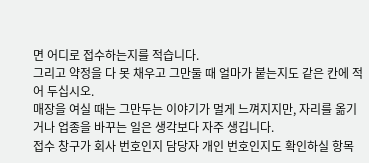면 어디로 접수하는지를 적습니다.
그리고 약정을 다 못 채우고 그만둘 때 얼마가 붙는지도 같은 칸에 적어 두십시오.
매장을 여실 때는 그만두는 이야기가 멀게 느껴지지만, 자리를 옮기거나 업종을 바꾸는 일은 생각보다 자주 생깁니다.
접수 창구가 회사 번호인지 담당자 개인 번호인지도 확인하실 항목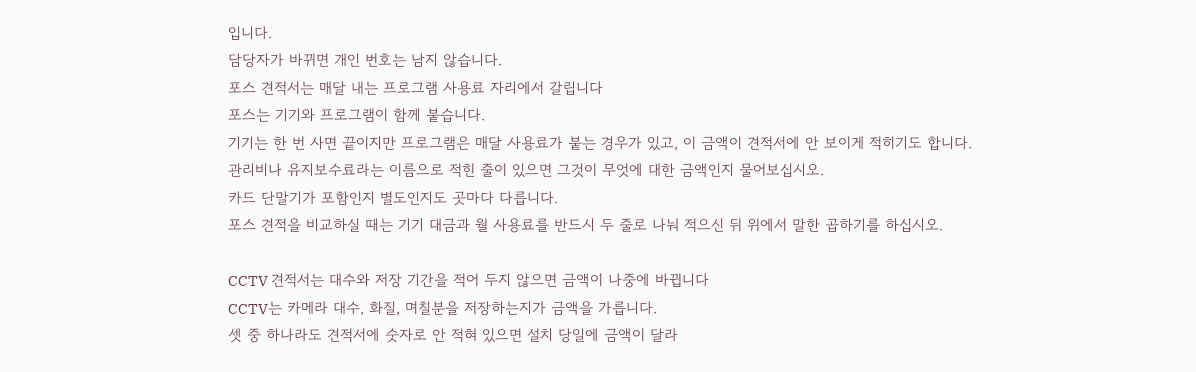입니다.
담당자가 바뀌면 개인 번호는 남지 않습니다.
포스 견적서는 매달 내는 프로그램 사용료 자리에서 갈립니다
포스는 기기와 프로그램이 함께 붙습니다.
기기는 한 번 사면 끝이지만 프로그램은 매달 사용료가 붙는 경우가 있고, 이 금액이 견적서에 안 보이게 적히기도 합니다.
관리비나 유지보수료라는 이름으로 적힌 줄이 있으면 그것이 무엇에 대한 금액인지 물어보십시오.
카드 단말기가 포함인지 별도인지도 곳마다 다릅니다.
포스 견적을 비교하실 때는 기기 대금과 월 사용료를 반드시 두 줄로 나눠 적으신 뒤 위에서 말한 곱하기를 하십시오.

CCTV 견적서는 대수와 저장 기간을 적어 두지 않으면 금액이 나중에 바뀝니다
CCTV는 카메라 대수, 화질, 며칠분을 저장하는지가 금액을 가릅니다.
셋 중 하나라도 견적서에 숫자로 안 적혀 있으면 설치 당일에 금액이 달라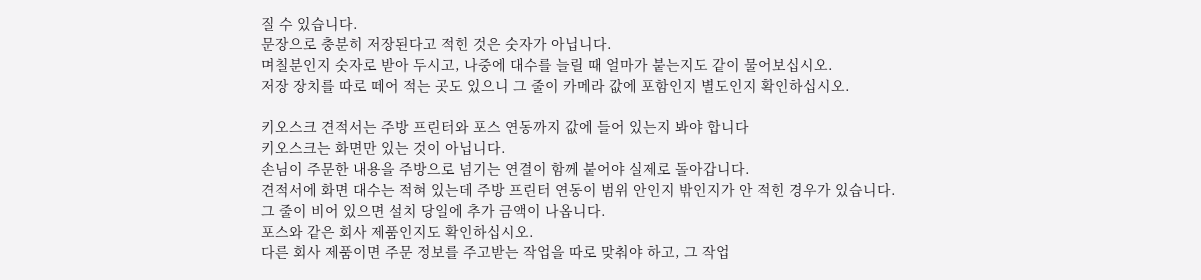질 수 있습니다.
문장으로 충분히 저장된다고 적힌 것은 숫자가 아닙니다.
며칠분인지 숫자로 받아 두시고, 나중에 대수를 늘릴 때 얼마가 붙는지도 같이 물어보십시오.
저장 장치를 따로 떼어 적는 곳도 있으니 그 줄이 카메라 값에 포함인지 별도인지 확인하십시오.

키오스크 견적서는 주방 프린터와 포스 연동까지 값에 들어 있는지 봐야 합니다
키오스크는 화면만 있는 것이 아닙니다.
손님이 주문한 내용을 주방으로 넘기는 연결이 함께 붙어야 실제로 돌아갑니다.
견적서에 화면 대수는 적혀 있는데 주방 프린터 연동이 범위 안인지 밖인지가 안 적힌 경우가 있습니다.
그 줄이 비어 있으면 설치 당일에 추가 금액이 나옵니다.
포스와 같은 회사 제품인지도 확인하십시오.
다른 회사 제품이면 주문 정보를 주고받는 작업을 따로 맞춰야 하고, 그 작업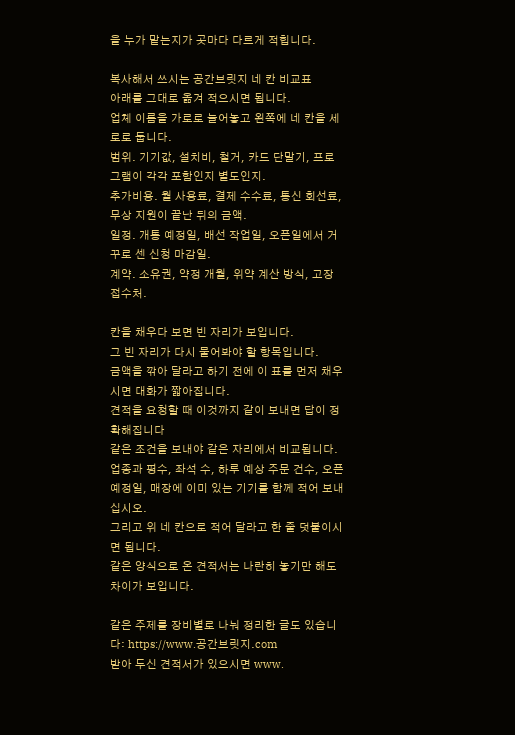을 누가 맡는지가 곳마다 다르게 적힙니다.

복사해서 쓰시는 공간브릿지 네 칸 비교표
아래를 그대로 옮겨 적으시면 됩니다.
업체 이름을 가로로 늘어놓고 왼쪽에 네 칸을 세로로 둡니다.
범위. 기기값, 설치비, 철거, 카드 단말기, 프로그램이 각각 포함인지 별도인지.
추가비용. 월 사용료, 결제 수수료, 통신 회선료, 무상 지원이 끝난 뒤의 금액.
일정. 개통 예정일, 배선 작업일, 오픈일에서 거꾸로 센 신청 마감일.
계약. 소유권, 약정 개월, 위약 계산 방식, 고장 접수처.

칸을 채우다 보면 빈 자리가 보입니다.
그 빈 자리가 다시 물어봐야 할 항목입니다.
금액을 깎아 달라고 하기 전에 이 표를 먼저 채우시면 대화가 짧아집니다.
견적을 요청할 때 이것까지 같이 보내면 답이 정확해집니다
같은 조건을 보내야 같은 자리에서 비교됩니다.
업종과 평수, 좌석 수, 하루 예상 주문 건수, 오픈 예정일, 매장에 이미 있는 기기를 함께 적어 보내십시오.
그리고 위 네 칸으로 적어 달라고 한 줄 덧붙이시면 됩니다.
같은 양식으로 온 견적서는 나란히 놓기만 해도 차이가 보입니다.

같은 주제를 장비별로 나눠 정리한 글도 있습니다: https://www.공간브릿지.com
받아 두신 견적서가 있으시면 www.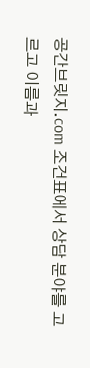공간브릿지.com 조건표에서 상담 분야를 고르고 이름과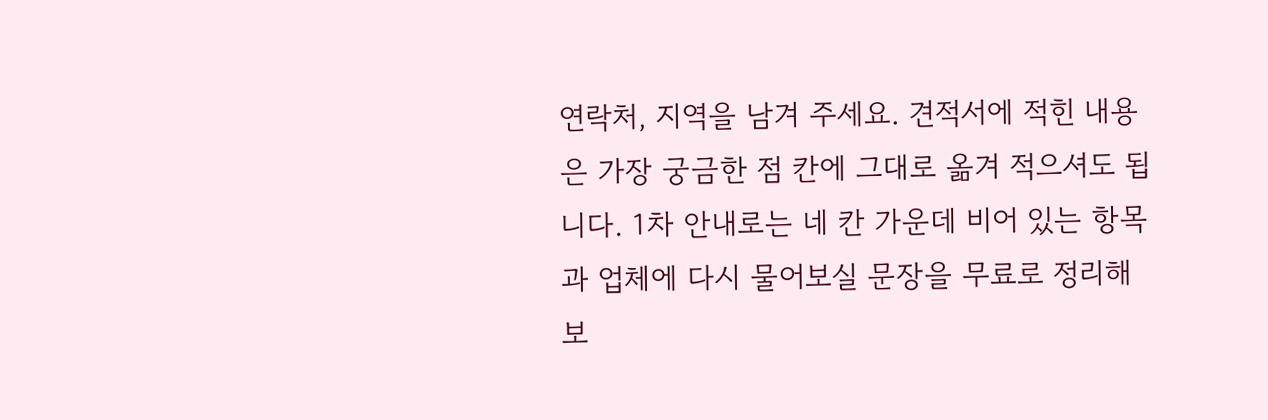연락처, 지역을 남겨 주세요. 견적서에 적힌 내용은 가장 궁금한 점 칸에 그대로 옮겨 적으셔도 됩니다. 1차 안내로는 네 칸 가운데 비어 있는 항목과 업체에 다시 물어보실 문장을 무료로 정리해 보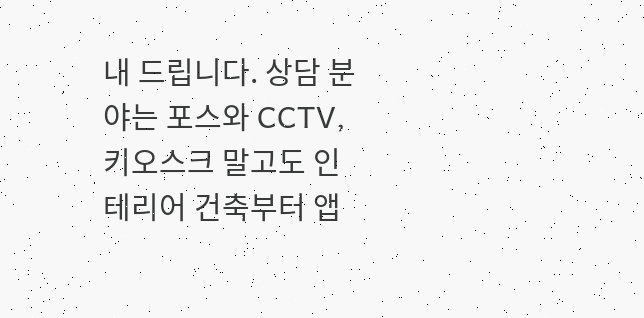내 드립니다. 상담 분야는 포스와 CCTV, 키오스크 말고도 인테리어 건축부터 앱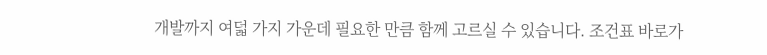개발까지 여덟 가지 가운데 필요한 만큼 함께 고르실 수 있습니다. 조건표 바로가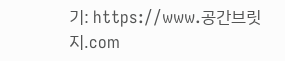기: https://www.공간브릿지.com